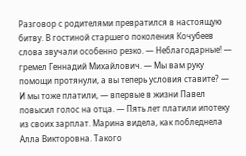Разговор с родителями превратился в настоящую битву. В гостиной старшего поколения Кочубеев слова звучали особенно резко. — Неблагодарные! — гремел Геннадий Михайлович. — Мы вам руку помощи протянули, а вы теперь условия ставите? — И мы тоже платили, — впервые в жизни Павел повысил голос на отца. — Пять лет платили ипотеку из своих зарплат. Марина видела, как побледнела Алла Викторовна. Такого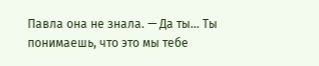Павла она не знала. — Да ты... Ты понимаешь, что это мы тебе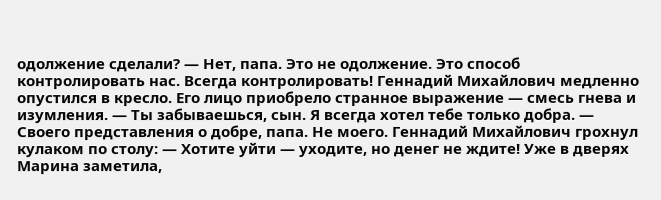одолжение сделали? — Нет, папа. Это не одолжение. Это способ контролировать нас. Всегда контролировать! Геннадий Михайлович медленно опустился в кресло. Его лицо приобрело странное выражение — смесь гнева и изумления. — Ты забываешься, сын. Я всегда хотел тебе только добра. — Своего представления о добре, папа. Не моего. Геннадий Михайлович грохнул кулаком по столу: — Хотите уйти — уходите, но денег не ждите! Уже в дверях Марина заметила,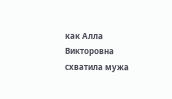как Алла Викторовна схватила мужа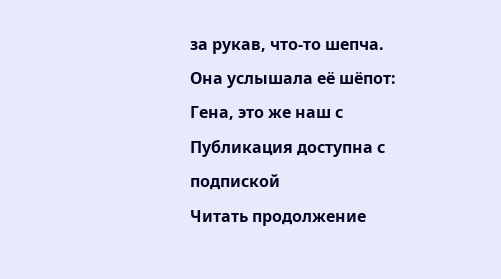за рукав, что-то шепча. Она услышала её шёпот: Гена, это же наш с
Публикация доступна с подпиской
Читать продолжение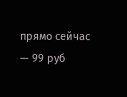прямо сейчас — 99 руб